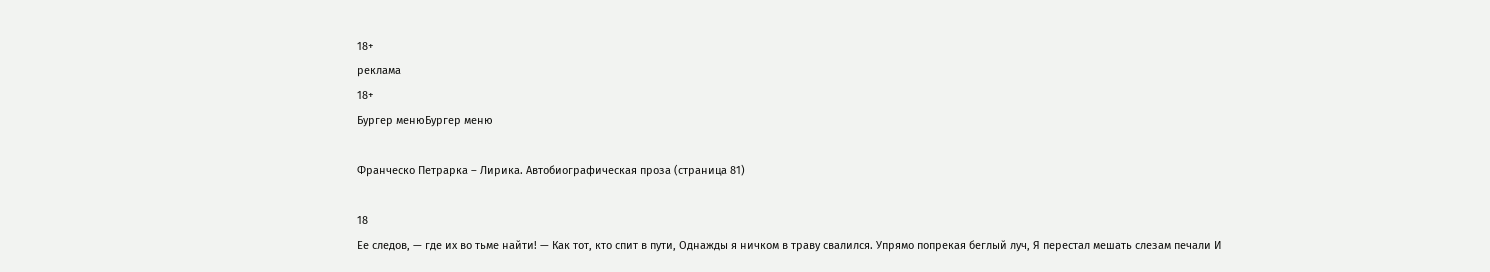18+
реклама
18+
Бургер менюБургер меню

Франческо Петрарка – Лирика. Автобиографическая проза (страница 81)

18
Ее следов, — где их во тьме найти! — Как тот, кто спит в пути, Однажды я ничком в траву свалился. Упрямо попрекая беглый луч, Я перестал мешать слезам печали И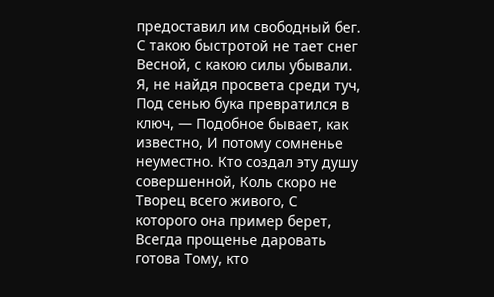предоставил им свободный бег. С такою быстротой не тает снег Весной, с какою силы убывали. Я, не найдя просвета среди туч, Под сенью бука превратился в ключ, — Подобное бывает, как известно, И потому сомненье неуместно. Кто создал эту душу совершенной, Коль скоро не Творец всего живого, С которого она пример берет, Всегда прощенье даровать готова Тому, кто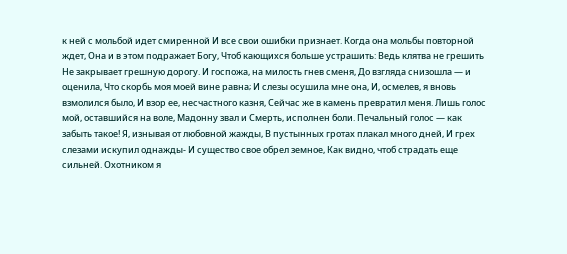к ней с мольбой идет смиренной И все свои ошибки признает. Когда она мольбы повторной ждет, Она и в этом подражает Богу, Чтоб кающихся больше устрашить: Ведь клятва не грешить Не закрывает грешную дорогу. И госпожа, на милость гнев сменя, До взгляда снизошла — и оценила, Что скорбь моя моей вине равна; И слезы осушила мне она, И, осмелев, я вновь взмолился было, И взор ее, несчастного казня, Сейчас же в камень превратил меня. Лишь голос мой, оставшийся на воле, Мадонну звал и Смерть, исполнен боли. Печальный голос — как забыть такое! Я, изнывая от любовной жажды, В пустынных гротах плакал много дней, И грех слезами искупил однажды- И существо свое обрел земное, Как видно, чтоб страдать еще сильней. Охотником я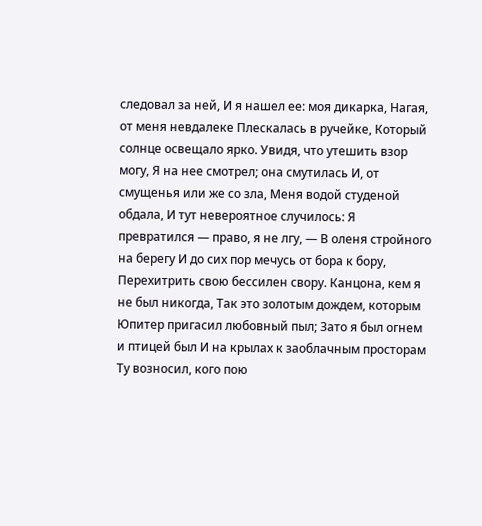следовал за ней, И я нашел ее: моя дикарка, Нагая, от меня невдалеке Плескалась в ручейке, Который солнце освещало ярко. Увидя, что утешить взор могу, Я на нее смотрел; она смутилась И, от смущенья или же со зла, Меня водой студеной обдала, И тут невероятное случилось: Я превратился — право, я не лгу, — В оленя стройного на берегу И до сих пор мечусь от бора к бору, Перехитрить свою бессилен свору. Канцона, кем я не был никогда, Так это золотым дождем, которым Юпитер пригасил любовный пыл; Зато я был огнем и птицей был И на крылах к заоблачным просторам Ту возносил, кого пою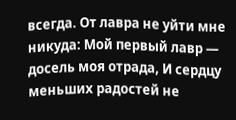всегда. От лавра не уйти мне никуда: Мой первый лавр — досель моя отрада, И сердцу меньших радостей не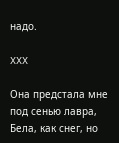надо.

XXX

Она предстала мне под сенью лавра, Бела, как снег, но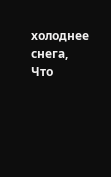холоднее снега, Что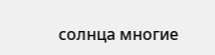солнца многие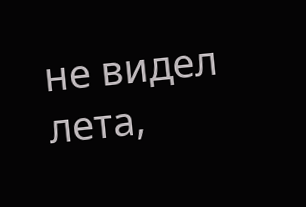не видел лета,